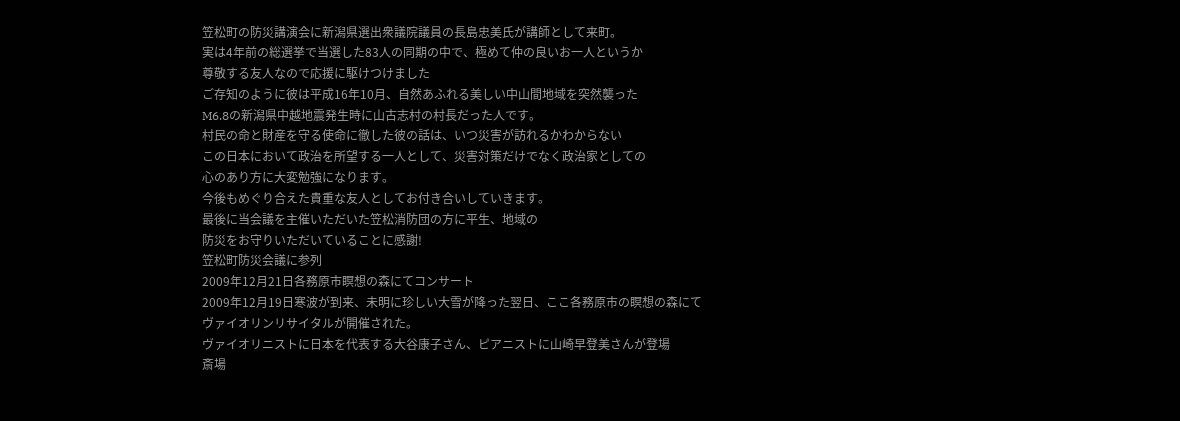笠松町の防災講演会に新潟県選出衆議院議員の長島忠美氏が講師として来町。
実は4年前の総選挙で当選した83人の同期の中で、極めて仲の良いお一人というか
尊敬する友人なので応援に駆けつけました
ご存知のように彼は平成16年10月、自然あふれる美しい中山間地域を突然襲った
M6.8の新潟県中越地震発生時に山古志村の村長だった人です。
村民の命と財産を守る使命に徹した彼の話は、いつ災害が訪れるかわからない
この日本において政治を所望する一人として、災害対策だけでなく政治家としての
心のあり方に大変勉強になります。
今後もめぐり合えた貴重な友人としてお付き合いしていきます。
最後に当会議を主催いただいた笠松消防団の方に平生、地域の
防災をお守りいただいていることに感謝!
笠松町防災会議に参列
2009年12月21日各務原市瞑想の森にてコンサート
2009年12月19日寒波が到来、未明に珍しい大雪が降った翌日、ここ各務原市の瞑想の森にて
ヴァイオリンリサイタルが開催された。
ヴァイオリニストに日本を代表する大谷康子さん、ピアニストに山崎早登美さんが登場
斎場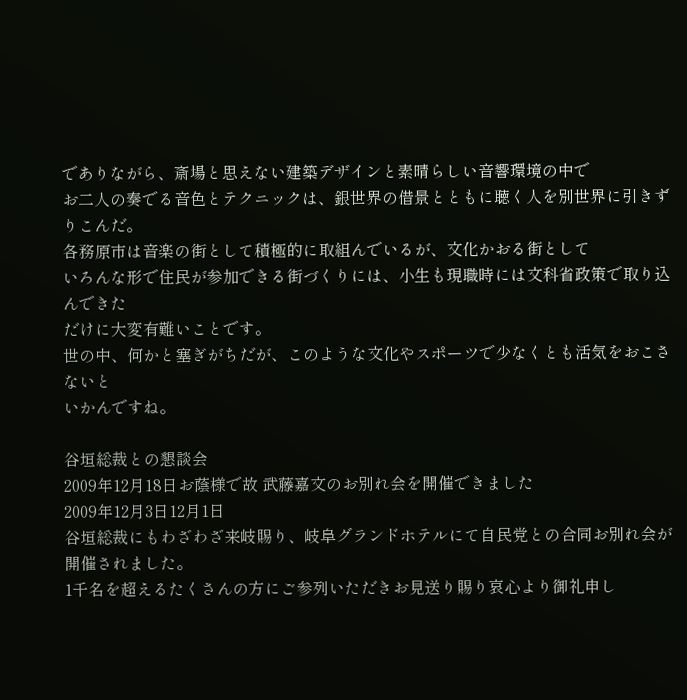でありながら、斎場と思えない建築デザインと素晴らしい音響環境の中で
お二人の奏でる音色とテクニックは、銀世界の借景とともに聴く人を別世界に引きずりこんだ。
各務原市は音楽の街として積極的に取組んでいるが、文化かおる街として
いろんな形で住民が参加できる街づくりには、小生も現職時には文科省政策で取り込んできた
だけに大変有難いことです。
世の中、何かと塞ぎがちだが、このような文化やスポーツで少なくとも活気をおこさないと
いかんですね。

谷垣総裁との懇談会
2009年12月18日お蔭様で故 武藤嘉文のお別れ会を開催できました
2009年12月3日12月1日
谷垣総裁にもわざわざ来岐賜り、岐阜グランドホテルにて自民党との合同お別れ会が開催されました。
1千名を超えるたくさんの方にご参列いただきお見送り賜り哀心より御礼申し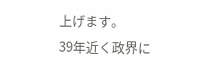上げます。
39年近く政界に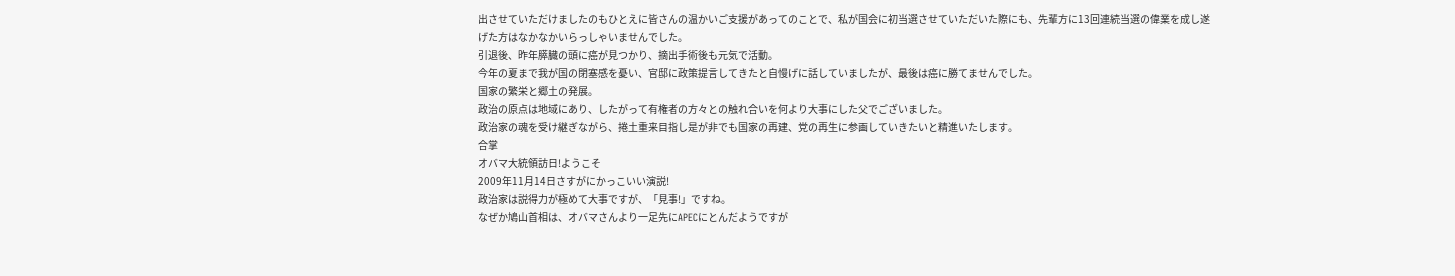出させていただけましたのもひとえに皆さんの温かいご支援があってのことで、私が国会に初当選させていただいた際にも、先輩方に13回連続当選の偉業を成し遂げた方はなかなかいらっしゃいませんでした。
引退後、昨年膵臓の頭に癌が見つかり、摘出手術後も元気で活動。
今年の夏まで我が国の閉塞感を憂い、官邸に政策提言してきたと自慢げに話していましたが、最後は癌に勝てませんでした。
国家の繁栄と郷土の発展。
政治の原点は地域にあり、したがって有権者の方々との触れ合いを何より大事にした父でございました。
政治家の魂を受け継ぎながら、捲土重来目指し是が非でも国家の再建、党の再生に参画していきたいと精進いたします。
合掌
オバマ大統領訪日!ようこそ
2009年11月14日さすがにかっこいい演説!
政治家は説得力が極めて大事ですが、「見事!」ですね。
なぜか鳩山首相は、オバマさんより一足先にAPECにとんだようですが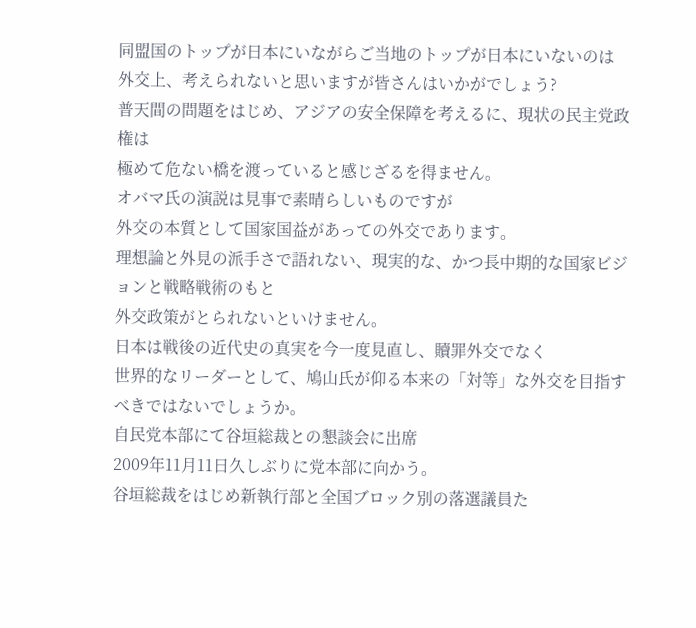同盟国のトップが日本にいながらご当地のトップが日本にいないのは
外交上、考えられないと思いますが皆さんはいかがでしょう?
普天間の問題をはじめ、アジアの安全保障を考えるに、現状の民主党政権は
極めて危ない橋を渡っていると感じざるを得ません。
オバマ氏の演説は見事で素晴らしいものですが
外交の本質として国家国益があっての外交であります。
理想論と外見の派手さで語れない、現実的な、かつ長中期的な国家ビジョンと戦略戦術のもと
外交政策がとられないといけません。
日本は戦後の近代史の真実を今一度見直し、贖罪外交でなく
世界的なリーダーとして、鳩山氏が仰る本来の「対等」な外交を目指すべきではないでしょうか。
自民党本部にて谷垣総裁との懇談会に出席
2009年11月11日久しぶりに党本部に向かう。
谷垣総裁をはじめ新執行部と全国ブロック別の落選議員た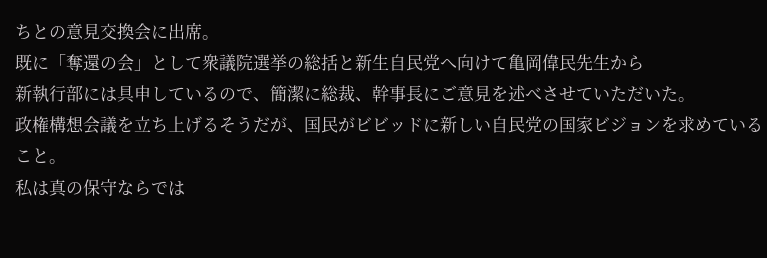ちとの意見交換会に出席。
既に「奪還の会」として衆議院選挙の総括と新生自民党へ向けて亀岡偉民先生から
新執行部には具申しているので、簡潔に総裁、幹事長にご意見を述べさせていただいた。
政権構想会議を立ち上げるそうだが、国民がビビッドに新しい自民党の国家ビジョンを求めていること。
私は真の保守ならでは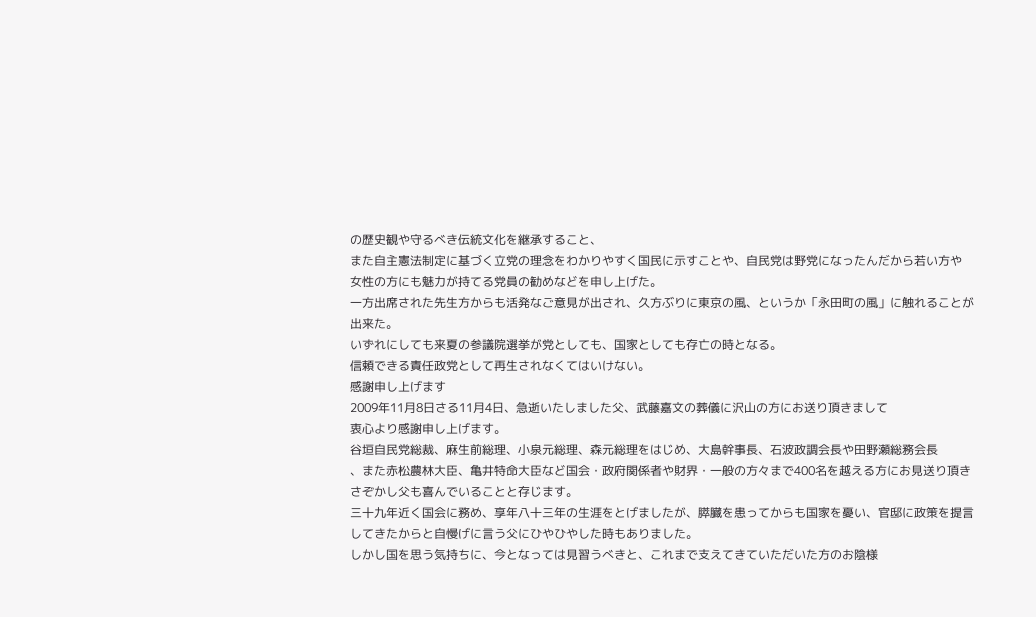の歴史観や守るべき伝統文化を継承すること、
また自主憲法制定に基づく立党の理念をわかりやすく国民に示すことや、自民党は野党になったんだから若い方や
女性の方にも魅力が持てる党員の勧めなどを申し上げた。
一方出席された先生方からも活発なご意見が出され、久方ぶりに東京の風、というか「永田町の風」に触れることが
出来た。
いずれにしても来夏の参議院選挙が党としても、国家としても存亡の時となる。
信頼できる責任政党として再生されなくてはいけない。
感謝申し上げます
2009年11月8日さる11月4日、急逝いたしました父、武藤嘉文の葬儀に沢山の方にお送り頂きまして
衷心より感謝申し上げます。
谷垣自民党総裁、麻生前総理、小泉元総理、森元総理をはじめ、大島幹事長、石波政調会長や田野瀬総務会長
、また赤松農林大臣、亀井特命大臣など国会・政府関係者や財界・一般の方々まで400名を越える方にお見送り頂き
さぞかし父も喜んでいることと存じます。
三十九年近く国会に務め、享年八十三年の生涯をとげましたが、膵臓を患ってからも国家を憂い、官邸に政策を提言
してきたからと自慢げに言う父にひやひやした時もありました。
しかし国を思う気持ちに、今となっては見習うべきと、これまで支えてきていただいた方のお陰様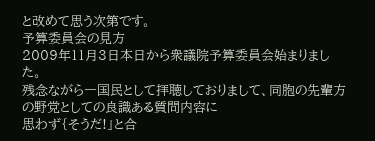と改めて思う次第です。
予算委員会の見方
2009年11月3日本日から衆議院予算委員会始まりました。
残念ながら一国民として拝聴しておりまして、同胞の先輩方の野党としての良識ある質問内容に
思わず{そうだ!」と合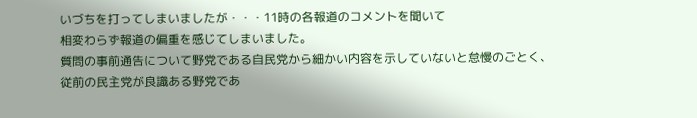いづちを打ってしまいましたが・・・11時の各報道のコメントを聞いて
相変わらず報道の偏重を感じてしまいました。
質問の事前通告について野党である自民党から細かい内容を示していないと怠慢のごとく、
従前の民主党が良識ある野党であ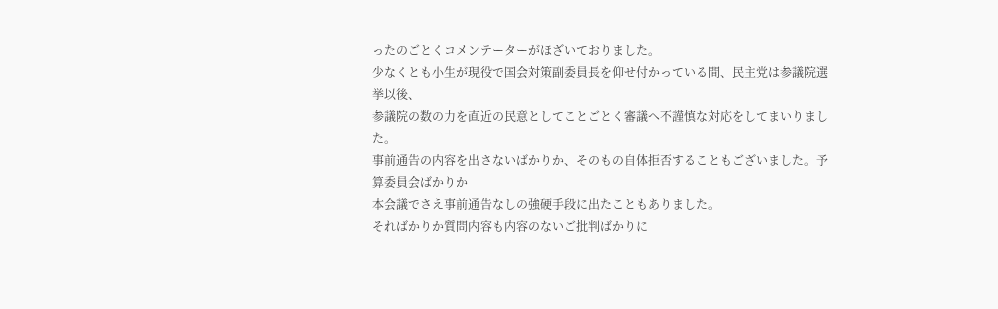ったのごとくコメンテーターがほざいておりました。
少なくとも小生が現役で国会対策副委員長を仰せ付かっている間、民主党は参議院選挙以後、
参議院の数の力を直近の民意としてことごとく審議へ不謹慎な対応をしてまいりました。
事前通告の内容を出さないばかりか、そのもの自体拒否することもございました。予算委員会ばかりか
本会議でさえ事前通告なしの強硬手段に出たこともありました。
そればかりか質問内容も内容のないご批判ばかりに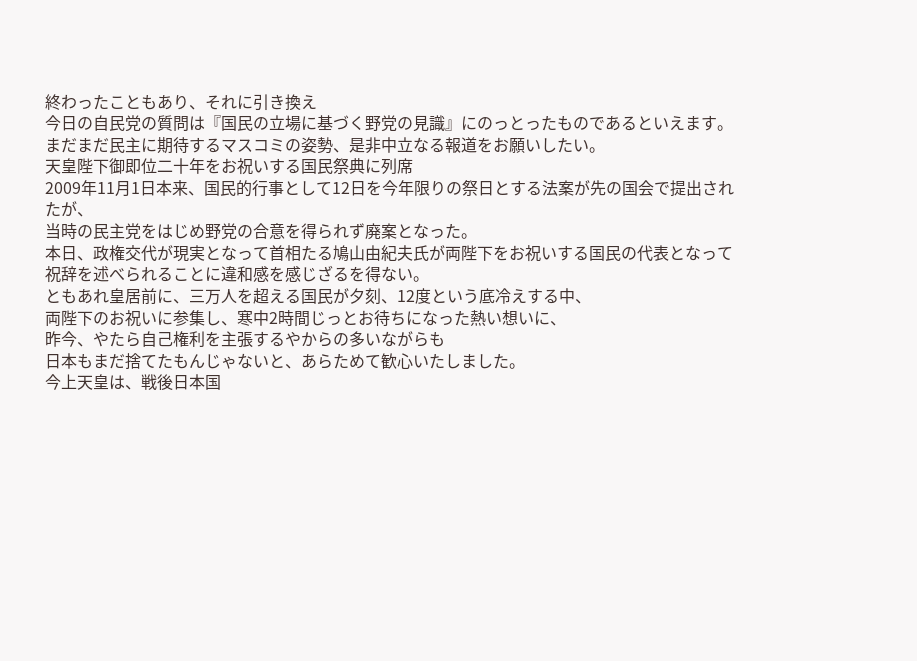終わったこともあり、それに引き換え
今日の自民党の質問は『国民の立場に基づく野党の見識』にのっとったものであるといえます。
まだまだ民主に期待するマスコミの姿勢、是非中立なる報道をお願いしたい。
天皇陛下御即位二十年をお祝いする国民祭典に列席
2009年11月1日本来、国民的行事として12日を今年限りの祭日とする法案が先の国会で提出されたが、
当時の民主党をはじめ野党の合意を得られず廃案となった。
本日、政権交代が現実となって首相たる鳩山由紀夫氏が両陛下をお祝いする国民の代表となって祝辞を述べられることに違和感を感じざるを得ない。
ともあれ皇居前に、三万人を超える国民が夕刻、12度という底冷えする中、
両陛下のお祝いに参集し、寒中2時間じっとお待ちになった熱い想いに、
昨今、やたら自己権利を主張するやからの多いながらも
日本もまだ捨てたもんじゃないと、あらためて歓心いたしました。
今上天皇は、戦後日本国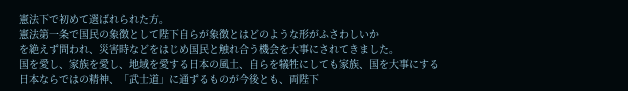憲法下で初めて選ばれられた方。
憲法第一条で国民の象徴として陛下自らが象徴とはどのような形がふさわしいか
を絶えず問われ、災害時などをはじめ国民と触れ合う機会を大事にされてきました。
国を愛し、家族を愛し、地域を愛する日本の風土、自らを犠牲にしても家族、国を大事にする
日本ならではの精神、「武士道」に通ずるものが今後とも、両陛下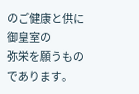のご健康と供に御皇室の
弥栄を願うものであります。